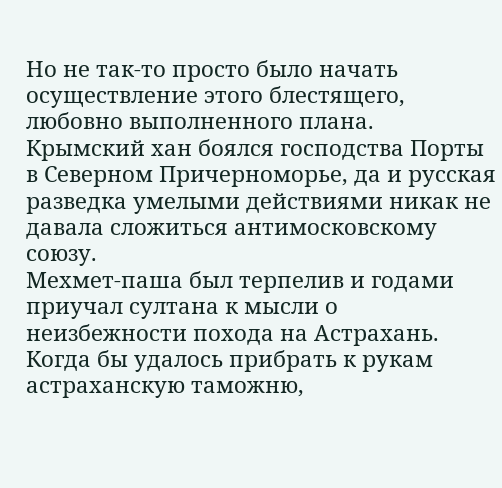Но не так-то просто было начать осуществление этого блестящего, любовно выполненного плана. Крымский хан боялся господства Порты в Северном Причерноморье, да и русская разведка умелыми действиями никак не давала сложиться антимосковскому союзу.
Мехмет-паша был терпелив и годами приучал султана к мысли о неизбежности похода на Астрахань. Когда бы удалось прибрать к рукам астраханскую таможню,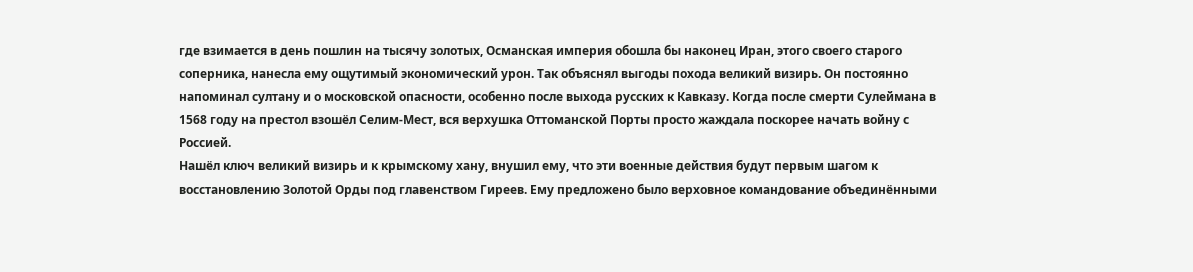где взимается в день пошлин на тысячу золотых, Османская империя обошла бы наконец Иран, этого своего старого соперника, нанесла ему ощутимый экономический урон. Так объяснял выгоды похода великий визирь. Он постоянно напоминал султану и о московской опасности, особенно после выхода русских к Кавказу. Когда после смерти Сулеймана в 1568 году на престол взошёл Селим-Мест, вся верхушка Оттоманской Порты просто жаждала поскорее начать войну с Россией.
Нашёл ключ великий визирь и к крымскому хану, внушил ему, что эти военные действия будут первым шагом к восстановлению Золотой Орды под главенством Гиреев. Ему предложено было верховное командование объединёнными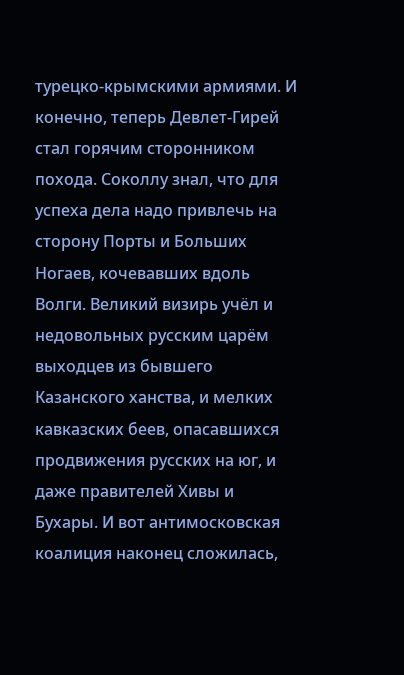турецко-крымскими армиями. И конечно, теперь Девлет-Гирей стал горячим сторонником похода. Соколлу знал, что для успеха дела надо привлечь на сторону Порты и Больших Ногаев, кочевавших вдоль Волги. Великий визирь учёл и недовольных русским царём выходцев из бывшего Казанского ханства, и мелких кавказских беев, опасавшихся продвижения русских на юг, и даже правителей Хивы и Бухары. И вот антимосковская коалиция наконец сложилась,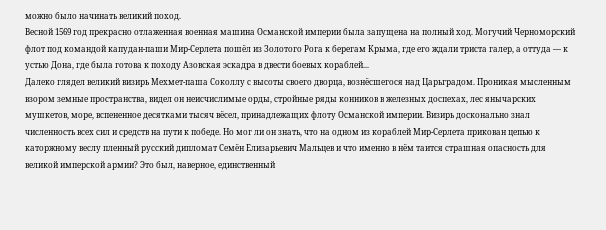можно было начинать великий поход.
Весной 1569 год прекрасно отлаженная военная машина Османской империи была запущена на полный ход. Могучий Черноморский флот под командой капудан-паши Мир-Серлета пошёл из Золотого Рога к берегам Крыма, где его ждали триста галер, а оттуда — к устью Дона, где была готова к походу Азовская эскадра в двести боевых кораблей...
Далеко глядел великий визирь Мехмет-паша Соколлу с высоты своего дворца, вознёсшегося над Царьградом. Проникая мысленным взором земные пространства, видел он неисчислимые орды, стройные ряды конников в железных доспехах, лес янычарских мушкетов, море, вспененное десятками тысяч вёсел, принадлежащих флоту Османской империи. Визирь досконально знал численность всех сил и средств на пути к победе. Но мог ли он знать, что на одном из кораблей Мир-Серлета прикован цепью к каторжному веслу пленный русский дипломат Семён Елизарьевич Мальцев и что именно в нём таится страшная опасность для великой имперской армии? Это был, наверное, единственный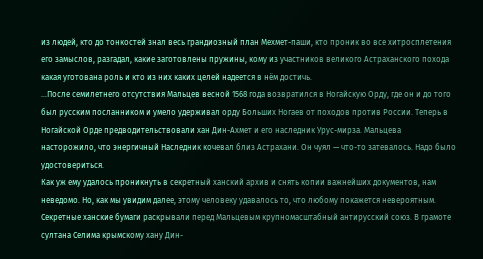из людей, кто до тонкостей знал весь грандиозный план Мехмет-паши, кто проник во все хитросплетения его замыслов, разгадал, какие заготовлены пружины, кому из участников великого Астраханского похода какая уготована роль и кто из них каких целей надеется в нём достичь.
...После семилетнего отсутствия Мальцев весной 1568 года возвратился в Ногайскую Орду, где он и до того был русским посланником и умело удерживал орду Больших Ногаев от походов против России. Теперь в Ногайской Орде предводительствовали хан Дин-Ахмет и его наследник Урус-мирза. Мальцева насторожило, что энергичный Наследник кочевал близ Астрахани. Он чуял — что-то затевалось. Надо было удостовериться.
Как уж ему удалось проникнуть в секретный ханский архив и снять копии важнейших документов, нам неведомо. Но, как мы увидим далее, этому человеку удавалось то, что любому покажется невероятным. Секретные ханские бумаги раскрывали перед Мальцевым крупномасштабный антирусский союз. В грамоте султана Селима крымскому хану Дин-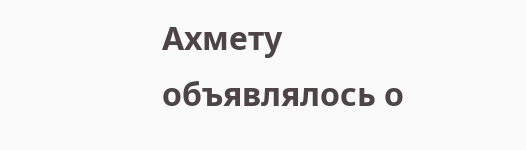Ахмету объявлялось о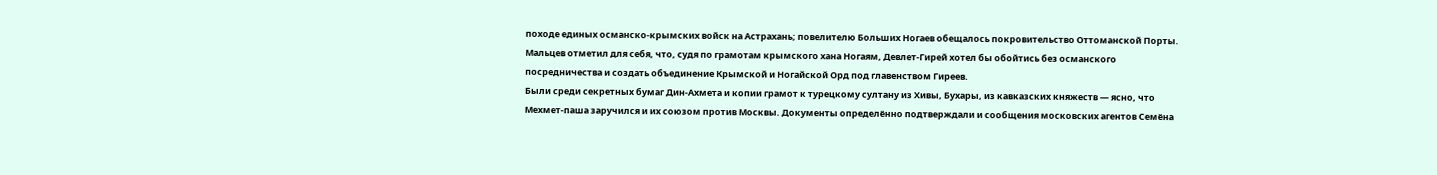походе единых османско-крымских войск на Астрахань; повелителю Больших Ногаев обещалось покровительство Оттоманской Порты. Мальцев отметил для себя, что, судя по грамотам крымского хана Ногаям, Девлет-Гирей хотел бы обойтись без османского посредничества и создать объединение Крымской и Ногайской Орд под главенством Гиреев.
Были среди секретных бумаг Дин-Ахмета и копии грамот к турецкому султану из Хивы, Бухары, из кавказских княжеств — ясно, что Мехмет-паша заручился и их союзом против Москвы. Документы определённо подтверждали и сообщения московских агентов Семёна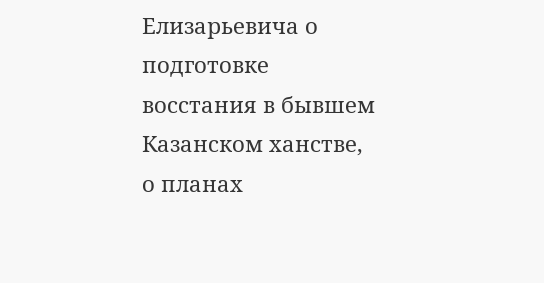Елизарьевича о подготовке восстания в бывшем Казанском ханстве, о планах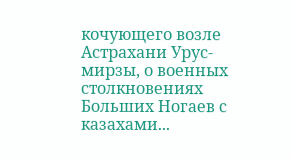кочующего возле Астрахани Урус-мирзы, о военных столкновениях Больших Ногаев с казахами...